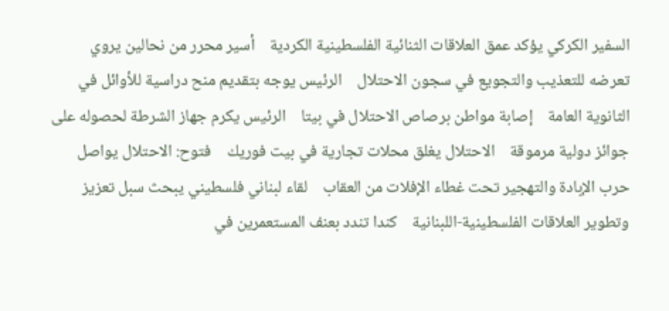السفير الكركي يؤكد عمق العلاقات الثنائية الفلسطينية الكردية    أسير محرر من نحالين يروي تعرضه للتعذيب والتجويع في سجون الاحتلال    الرئيس يوجه بتقديم منح دراسية للأوائل في الثانوية العامة    إصابة مواطن برصاص الاحتلال في بيتا    الرئيس يكرم جهاز الشرطة لحصوله على جوائز دولية مرموقة    الاحتلال يغلق محلات تجارية في بيت فوريك    فتوح: الاحتلال يواصل حرب الإبادة والتهجير تحت غطاء الإفلات من العقاب    لقاء لبناني فلسطيني يبحث سبل تعزيز وتطوير العلاقات الفلسطينية-اللبنانية    كندا تندد بعنف المستعمرين في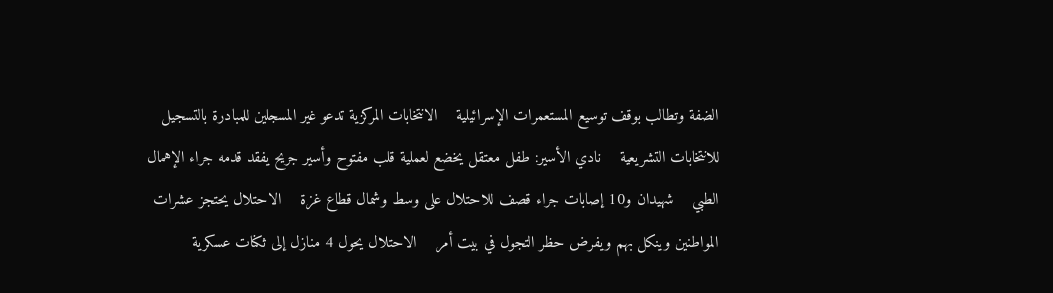الضفة وتطالب بوقف توسيع المستعمرات الإسرائيلية    الانتخابات المركزية تدعو غير المسجلين للمبادرة بالتسجيل للانتخابات التشريعية    نادي الأسير: طفل معتقل يخضع لعملية قلب مفتوح وأسير جريح يفقد قدمه جراء الإهمال الطبي    شهيدان و10 إصابات جراء قصف للاحتلال على وسط وشمال قطاع غزة    الاحتلال يحتجز عشرات المواطنين وينكل بهم ويفرض حظر التجول في بيت أمر    الاحتلال يحول 4 منازل إلى ثكنات عسكرية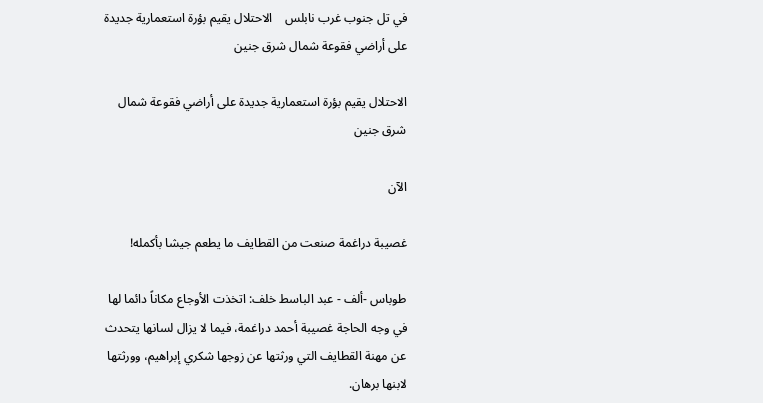في تل جنوب غرب نابلس    الاحتلال يقيم بؤرة استعمارية جديدة على أراضي فقوعة شمال شرق جنين

الاحتلال يقيم بؤرة استعمارية جديدة على أراضي فقوعة شمال شرق جنين

الآن

غصيبة دراغمة صنعت من القطايف ما يطعم جيشا بأكمله!

طوباس -ألف - عبد الباسط خلف: اتخذت الأوجاع مكاناً دائما لها في وجه الحاجة غصيبة أحمد دراغمة، فيما لا يزال لسانها يتحدث عن مهنة القطايف التي ورثتها عن زوجها شكري إبراهيم، وورثتها لابنها برهان.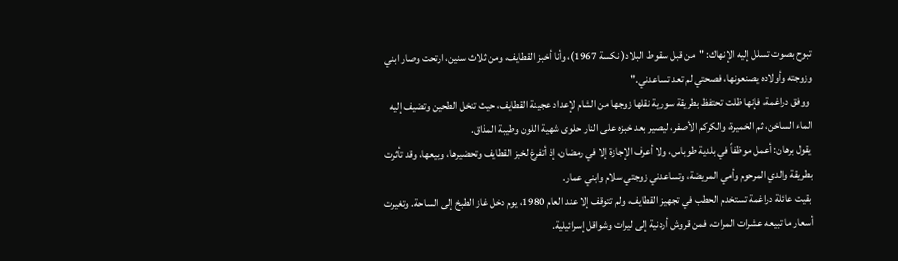تبوح بصوت تسلل إليه الإنهاك: "من قبل سقوط البلاد( نكسة 1967)، وأنا أخبز القطايف، ومن ثلاث سنين، ارتحت وصار ابني وزوجته وأولاده يصنعونها، فصحتي لم تعد تساعدني."
 ووفق دراغمة، فإنها ظلت تحتفظ بطريقة سورية نقلها زوجها من الشام لإعداد عجينة القطايف، حيث تنخل الطحين وتضيف إليه الماء الساخن، ثم الخميرة، والكركم الأصفر، ليصير بعد خبزه على النار حلوى شهية اللون وطيبة المذاق.
 يقول برهان: أعمل موظفاً في بلدية طوباس، ولا أعرف الإجازة إلا في رمضان، إذ أتفرغ لخبز القطايف وتحضيرها، وبيعها، وقد تأثرت بطريقة والدي المرحوم وأمي المريضة، وتساعدني زوجتي سلام وابني عمار.
 بقيت عائلة دراغمة تستخدم الحطب في تجهيز القطايف، ولم تتوقف إلا عند العام 1980، يوم دخل غاز الطبخ إلى الساحة. وتغيرت أسعار ما تبيعه عشرات المرات، فمن قروش أردنية إلى ليرات وشواقل إسرائيلية.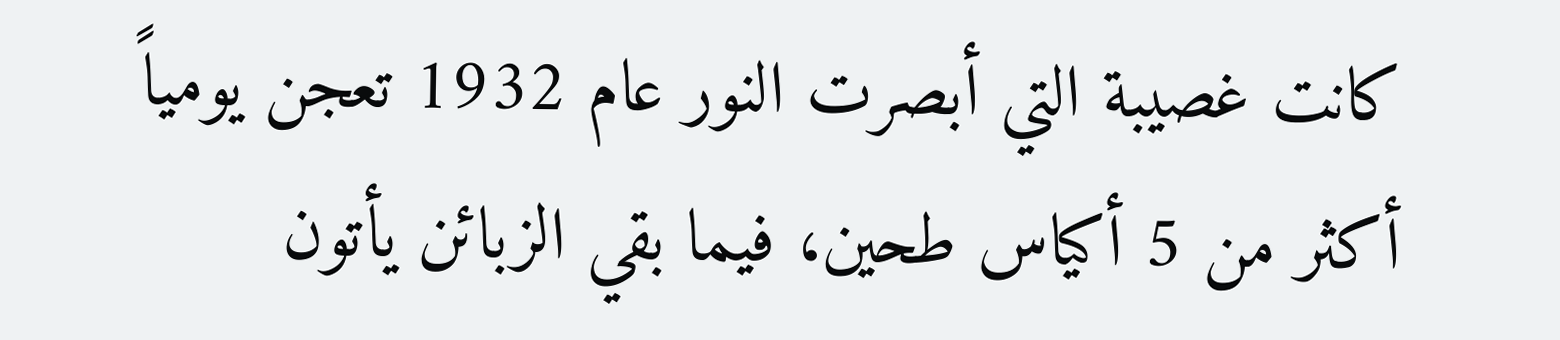كانت غصيبة التي أبصرت النور عام 1932 تعجن يومياً أكثر من 5 أكياس طحين، فيما بقي الزبائن يأتون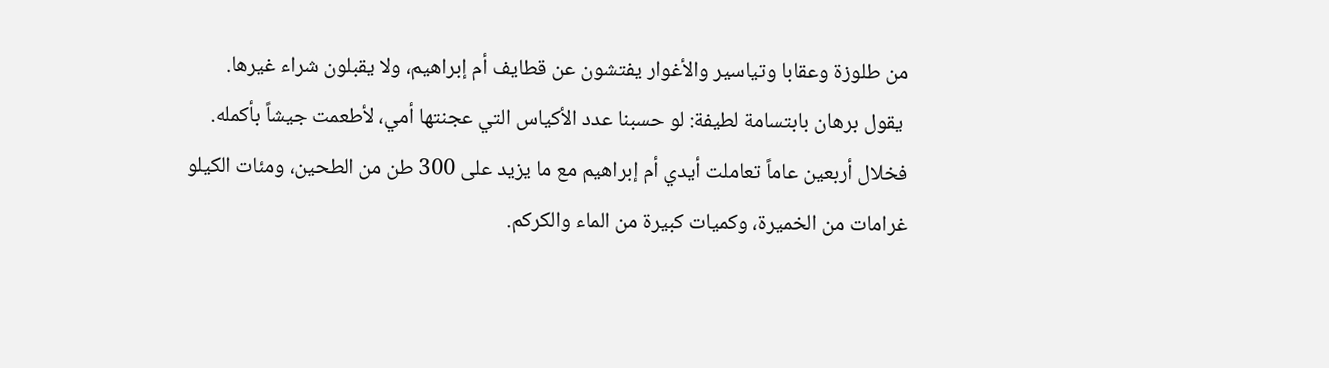من طلوزة وعقابا وتياسير والأغوار يفتشون عن قطايف أم إبراهيم، ولا يقبلون شراء غيرها.
 يقول برهان بابتسامة لطيفة: لو حسبنا عدد الأكياس التي عجنتها أمي، لأطعمت جيشاً بأكمله. فخلال أربعين عاماً تعاملت أيدي أم إبراهيم مع ما يزيد على 300 طن من الطحين، ومئات الكيلو غرامات من الخميرة، وكميات كبيرة من الماء والكركم.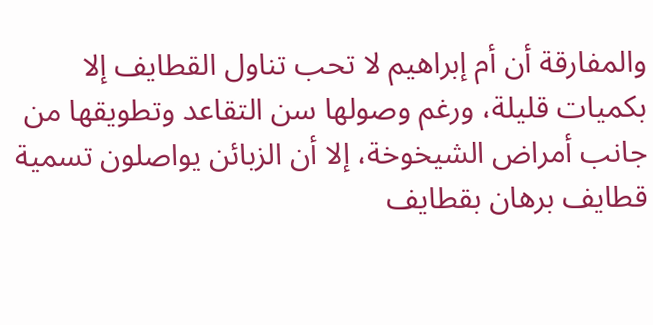والمفارقة أن أم إبراهيم لا تحب تناول القطايف إلا بكميات قليلة، ورغم وصولها سن التقاعد وتطويقها من جانب أمراض الشيخوخة، إلا أن الزبائن يواصلون تسمية قطايف برهان بقطايف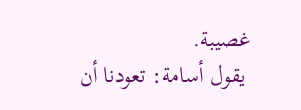غصيبة.
 يقول أسامة: تعودنا أن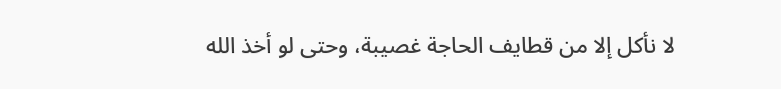لا نأكل إلا من قطايف الحاجة غصيبة، وحتى لو أخذ الله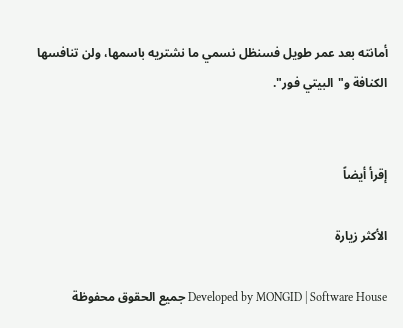أمانته بعد عمر طويل فسنظل نسمي ما نشتريه باسمها، ولن تنافسها الكنافة و"البيتي فور".


إقرأ أيضاً

الأكثر زيارة

Developed by MONGID | Software House جميع الحقوق محفوظة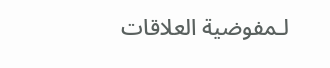لـمفوضية العلاقات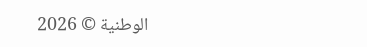الوطنية © 2026